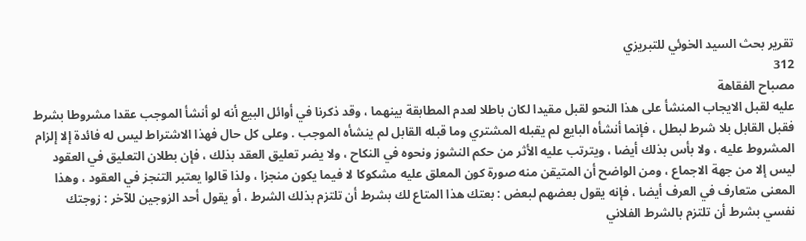تقرير بحث السيد الخوئي للتبريزي
312
مصباح الفقاهة
عليه لقبل الايجاب المنشأ على هذا النحو لقبل مقيدا لكان باطلا لعدم المطابقة بينهما ، وقد ذكرنا في أوائل البيع أنه لو أنشأ الموجب عقدا مشروطا بشرط فقبل القابل بلا شرط لبطل ، فإنما أنشأه البايع لم يقبله المشتري وما قبله القابل لم ينشأه الموجب . وعلى كل حال فهذا الاشتراط ليس له فائدة إلا إلزام المشروط عليه ، ولا بأس بذلك أيضا ، ويترتب عليه الأثر من حكم النشوز ونحوه في النكاح ، ولا يضر تعليق العقد بذلك ، فإن بطلان التعليق في العقود ليس إلا من جهة الاجماع ، ومن الواضح أن المتيقن منه صورة كون المعلق عليه مشكوكا لا فيما يكون منجزا ، ولذا قالوا يعتبر التنجز في العقود ، وهذا المعنى متعارف في العرف أيضا ، فإنه يقول بعضهم لبعض : بعتك هذا المتاع لك بشرط أن تلتزم بذلك الشرط ، أو يقول أحد الزوجين للآخر : زوجتك نفسي بشرط أن تلتزم بالشرط الفلاني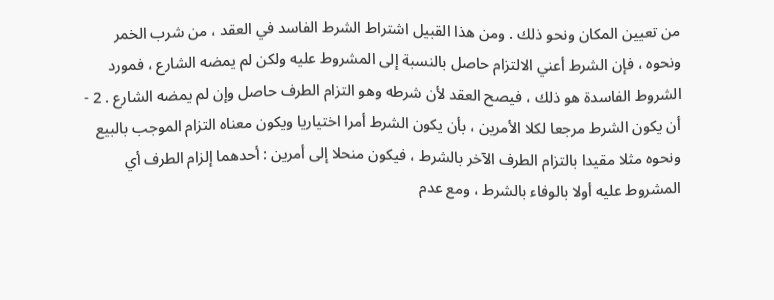من تعيين المكان ونحو ذلك . ومن هذا القبيل اشتراط الشرط الفاسد في العقد ، من شرب الخمر ونحوه ، فإن الشرط أعني الالتزام حاصل بالنسبة إلى المشروط عليه ولكن لم يمضه الشارع ، فمورد الشروط الفاسدة هو ذلك ، فيصح العقد لأن شرطه وهو التزام الطرف حاصل وإن لم يمضه الشارع . 2 - أن يكون الشرط مرجعا لكلا الأمرين ، بأن يكون الشرط أمرا اختياريا ويكون معناه التزام الموجب بالبيع ونحوه مثلا مقيدا بالتزام الطرف الآخر بالشرط ، فيكون منحلا إلى أمرين : أحدهما إلزام الطرف أي المشروط عليه أولا بالوفاء بالشرط ، ومع عدم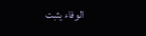الوفاء يثبت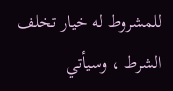للمشروط له خيار تخلف الشرط ، وسيأتي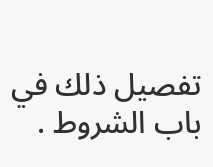تفصيل ذلك في باب الشروط .